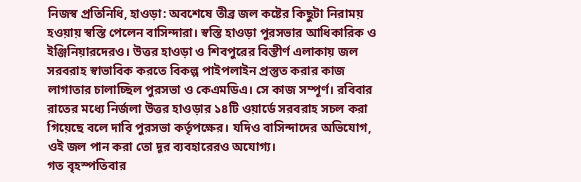নিজস্ব প্রতিনিধি, হাওড়া: অবশেষে তীব্র জল কষ্টের কিছুটা নিরাময় হওয়ায় স্বস্তি পেলেন বাসিন্দারা। স্বস্তি হাওড়া পুরসভার আধিকারিক ও ইঞ্জিনিয়ারদেরও। উত্তর হাওড়া ও শিবপুরের বিস্তীর্ণ এলাকায় জল সরবরাহ স্বাভাবিক করতে বিকল্প পাইপলাইন প্রস্তুত করার কাজ লাগাতার চালাচ্ছিল পুরসভা ও কেএমডিএ। সে কাজ সম্পূর্ণ। রবিবার রাতের মধ্যে নির্জলা উত্তর হাওড়ার ১৪টি ওয়ার্ডে সরবরাহ সচল করা গিয়েছে বলে দাবি পুরসভা কর্তৃপক্ষের। যদিও বাসিন্দাদের অভিযোগ, ওই জল পান করা তো দূর ব্যবহারেরও অযোগ্য।
গত বৃহস্পতিবার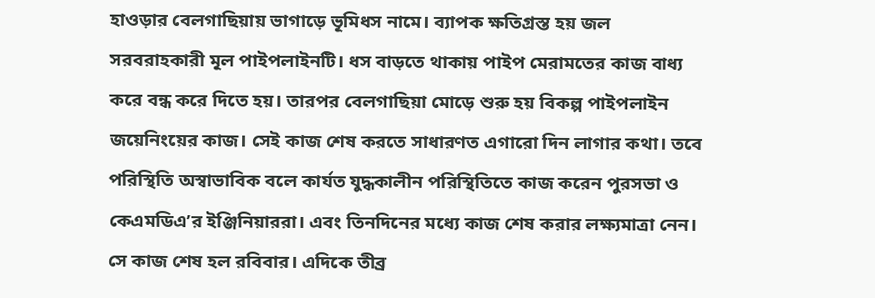হাওড়ার বেলগাছিয়ায় ভাগাড়ে ভূমিধস নামে। ব্যাপক ক্ষতিগ্রস্ত হয় জল সরবরাহকারী মূল পাইপলাইনটি। ধস বাড়তে থাকায় পাইপ মেরামতের কাজ বাধ্য করে বন্ধ করে দিতে হয়। তারপর বেলগাছিয়া মোড়ে শুরু হয় বিকল্প পাইপলাইন জয়েনিংয়ের কাজ। সেই কাজ শেষ করতে সাধারণত এগারো দিন লাগার কথা। তবে পরিস্থিতি অস্বাভাবিক বলে কার্যত যুদ্ধকালীন পরিস্থিতিতে কাজ করেন পুরসভা ও কেএমডিএ’র ইঞ্জিনিয়াররা। এবং তিনদিনের মধ্যে কাজ শেষ করার লক্ষ্যমাত্রা নেন। সে কাজ শেষ হল রবিবার। এদিকে তীব্র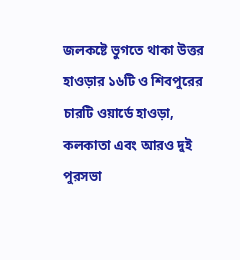জলকষ্টে ভুগতে থাকা উত্তর হাওড়ার ১৬টি ও শিবপুরের চারটি ওয়ার্ডে হাওড়া, কলকাতা এবং আরও দুই পুরসভা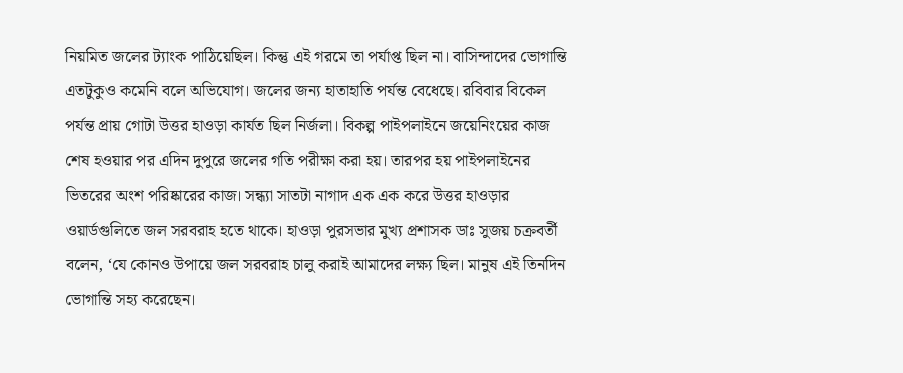নিয়মিত জলের ট্যাংক পাঠিয়েছিল। কিন্তু এই গরমে তা পর্যাপ্ত ছিল না। বাসিন্দাদের ভোগান্তি এতটুকুও কমেনি বলে অভিযোগ। জলের জন্য হাতাহাতি পর্যন্ত বেধেছে। রবিবার বিকেল পর্যন্ত প্রায় গোটা উত্তর হাওড়া কার্যত ছিল নির্জলা। বিকল্প পাইপলাইনে জয়েনিংয়ের কাজ শেষ হওয়ার পর এদিন দুপুরে জলের গতি পরীক্ষা করা হয়। তারপর হয় পাইপলাইনের ভিতরের অংশ পরিষ্কারের কাজ। সন্ধ্যা সাতটা নাগাদ এক এক করে উত্তর হাওড়ার ওয়ার্ডগুলিতে জল সরবরাহ হতে থাকে। হাওড়া পুরসভার মুখ্য প্রশাসক ডাঃ সুজয় চক্রবর্তী বলেন, ‘যে কোনও উপায়ে জল সরবরাহ চালু করাই আমাদের লক্ষ্য ছিল। মানুষ এই তিনদিন ভোগান্তি সহ্য করেছেন।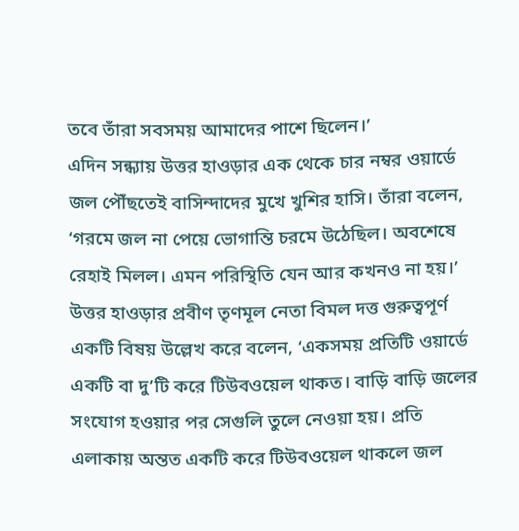তবে তাঁরা সবসময় আমাদের পাশে ছিলেন।’
এদিন সন্ধ্যায় উত্তর হাওড়ার এক থেকে চার নম্বর ওয়ার্ডে জল পৌঁছতেই বাসিন্দাদের মুখে খুশির হাসি। তাঁরা বলেন, ‘গরমে জল না পেয়ে ভোগান্তি চরমে উঠেছিল। অবশেষে রেহাই মিলল। এমন পরিস্থিতি যেন আর কখনও না হয়।’ উত্তর হাওড়ার প্রবীণ তৃণমূল নেতা বিমল দত্ত গুরুত্বপূর্ণ একটি বিষয় উল্লেখ করে বলেন, ‘একসময় প্রতিটি ওয়ার্ডে একটি বা দু’টি করে টিউবওয়েল থাকত। বাড়ি বাড়ি জলের সংযোগ হওয়ার পর সেগুলি তুলে নেওয়া হয়। প্রতি এলাকায় অন্তত একটি করে টিউবওয়েল থাকলে জল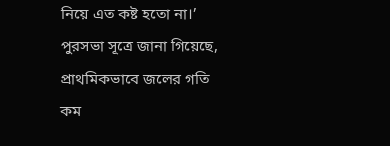নিয়ে এত কষ্ট হতো না।’ পুরসভা সূত্রে জানা গিয়েছে, প্রাথমিকভাবে জলের গতি কম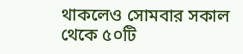থাকলেও সোমবার সকাল থেকে ৫০টি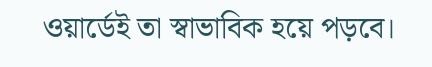ওয়ার্ডেই তা স্বাভাবিক হয়ে পড়বে।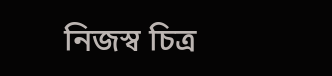নিজস্ব চিত্র